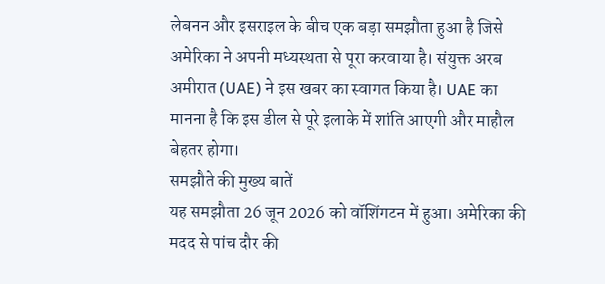लेबनन और इसराइल के बीच एक बड़ा समझौता हुआ है जिसे अमेरिका ने अपनी मध्यस्थता से पूरा करवाया है। संयुक्त अरब अमीरात (UAE) ने इस खबर का स्वागत किया है। UAE का मानना है कि इस डील से पूरे इलाके में शांति आएगी और माहौल बेहतर होगा।
समझौते की मुख्य बातें
यह समझौता 26 जून 2026 को वॉशिंगटन में हुआ। अमेरिका की मदद से पांच दौर की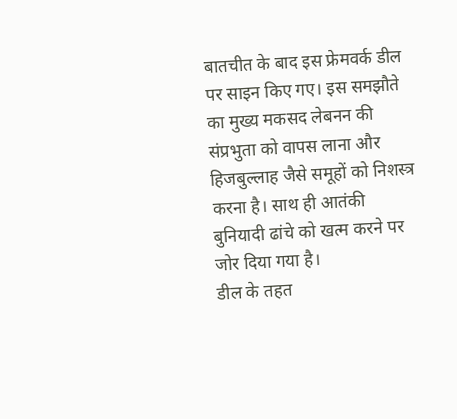बातचीत के बाद इस फ्रेमवर्क डील पर साइन किए गए। इस समझौते का मुख्य मकसद लेबनन की संप्रभुता को वापस लाना और हिजबुल्लाह जैसे समूहों को निशस्त्र करना है। साथ ही आतंकी बुनियादी ढांचे को खत्म करने पर जोर दिया गया है।
डील के तहत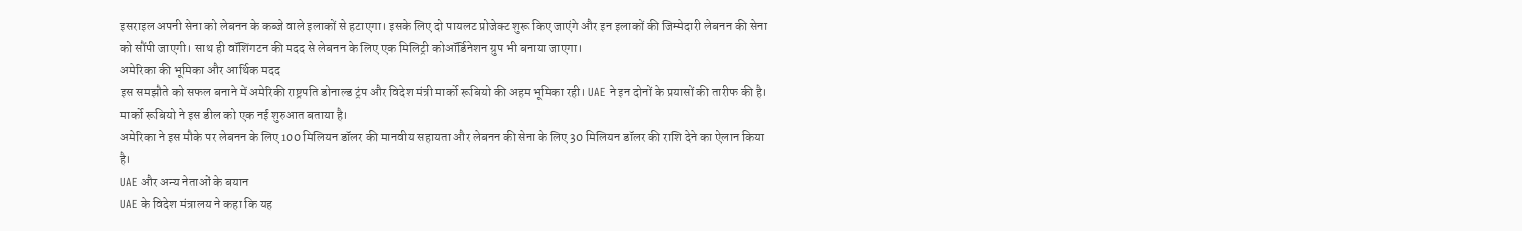इसराइल अपनी सेना को लेबनन के कब्जे वाले इलाकों से हटाएगा। इसके लिए दो पायलट प्रोजेक्ट शुरू किए जाएंगे और इन इलाकों की जिम्मेदारी लेबनन की सेना को सौंपी जाएगी। साथ ही वॉशिंगटन की मदद से लेबनन के लिए एक मिलिट्री कोऑर्डिनेशन ग्रुप भी बनाया जाएगा।
अमेरिका की भूमिका और आर्थिक मदद
इस समझौते को सफल बनाने में अमेरिकी राष्ट्रपति डोनाल्ड ट्रंप और विदेश मंत्री मार्को रूबियो की अहम भूमिका रही। UAE ने इन दोनों के प्रयासों की तारीफ की है। मार्को रूबियो ने इस डील को एक नई शुरुआत बताया है।
अमेरिका ने इस मौके पर लेबनन के लिए 100 मिलियन डॉलर की मानवीय सहायता और लेबनन की सेना के लिए 30 मिलियन डॉलर की राशि देने का ऐलान किया है।
UAE और अन्य नेताओं के बयान
UAE के विदेश मंत्रालय ने कहा कि यह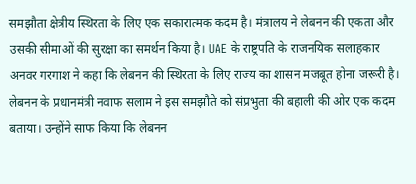समझौता क्षेत्रीय स्थिरता के लिए एक सकारात्मक कदम है। मंत्रालय ने लेबनन की एकता और उसकी सीमाओं की सुरक्षा का समर्थन किया है। UAE के राष्ट्रपति के राजनयिक सलाहकार अनवर गरगाश ने कहा कि लेबनन की स्थिरता के लिए राज्य का शासन मजबूत होना जरूरी है।
लेबनन के प्रधानमंत्री नवाफ सलाम ने इस समझौते को संप्रभुता की बहाली की ओर एक कदम बताया। उन्होंने साफ किया कि लेबनन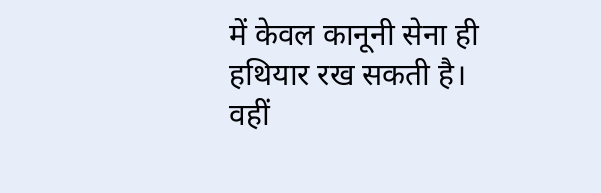में केवल कानूनी सेना ही हथियार रख सकती है। वहीं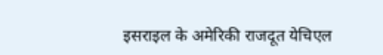इसराइल के अमेरिकी राजदूत येचिएल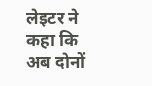लेइटर ने कहा कि अब दोनों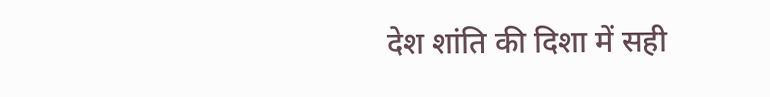देश शांति की दिशा में सही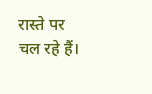रास्ते पर चल रहे हैं।